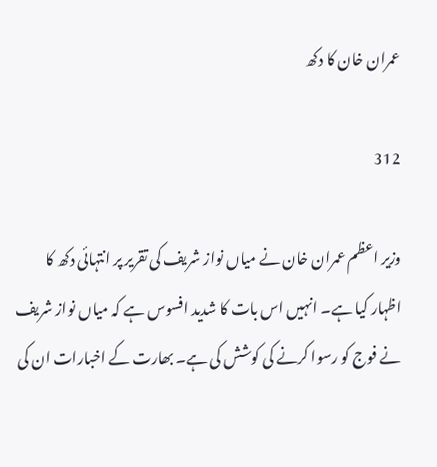عمران خان کا دکھ

312

وزیر اعظم عمران خان نے میاں نواز شریف کی تقریر پر انتہائی دکھ کا اظہار کیا ہے۔ انہیں اس بات کا شدید افسوس ہے کہ میاں نواز شریف نے فوج کو رسوا کرنے کی کوشش کی ہے۔ بھارت کے اخبارات ان کی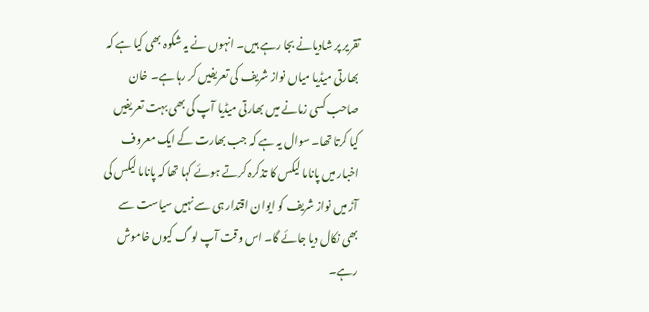تقریر پر شادیانے بجا رہے ہیں۔ انہوں نے یہ شکوہ بھی کیا ہے کہ بھارتی میڈیا میاں نواز شریف کی تعریفیں کر رہا ہے۔ خان صاحب کسی زمانے میں بھارتی میڈیا آپ کی بھی بہت تعریفیں کیا کرتا تھا۔ سوال یہ ہے کہ جب بھارت کے ایک معروف اخبار میں پاناما لیکس کا تذکرہ کرتے ہوئے کہا تھا کہ پاناما لیکس کی آڑ میں نواز شریف کو ایوان اقتدار ہی سے نہیں سیاست سے بھی نکال دیا جائے گا۔ اس وقت آپ لو گ کیوں خاموش رہے۔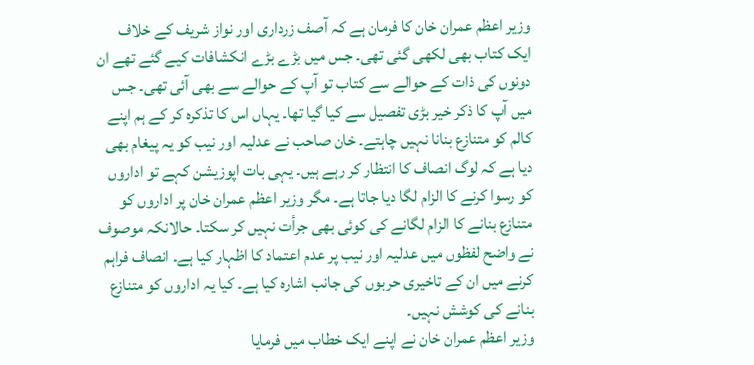وزیر اعظم عمران خان کا فرمان ہے کہ آصف زرداری اور نواز شریف کے خلاف ایک کتاب بھی لکھی گئی تھی۔ جس میں بڑے بڑے انکشافات کیے گئے تھے ان دونوں کی ذات کے حوالے سے کتاب تو آپ کے حوالے سے بھی آئی تھی۔ جس میں آپ کا ذکر خیر بڑی تفصیل سے کیا گیا تھا۔ یہاں اس کا تذکرہ کر کے ہم اپنے کالم کو متنازع بنانا نہیں چاہتے۔ خان صاحب نے عدلیہ اور نیب کو یہ پیغام بھی دیا ہے کہ لوگ انصاف کا انتظار کر رہے ہیں۔ یہی بات اپوزیشن کہے تو اداروں کو رسوا کرنے کا الزام لگا دیا جاتا ہے۔ مگر وزیر اعظم عمران خان پر اداروں کو متنازع بنانے کا الزام لگانے کی کوئی بھی جرأت نہیں کر سکتا۔ حالانکہ موصوف نے واضح لفظوں میں عدلیہ اور نیب پر عدم اعتماد کا اظہار کیا ہے۔ انصاف فراہم کرنے میں ان کے تاخیری حربوں کی جانب اشارہ کیا ہے۔ کیا یہ اداروں کو متنازع بنانے کی کوشش نہیں۔
وزیر اعظم عمران خان نے اپنے ایک خطاب میں فرمایا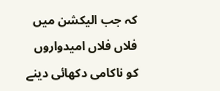کہ جب الیکشن میں فلاں فلاں امیدواروں کو ناکامی دکھائی دینے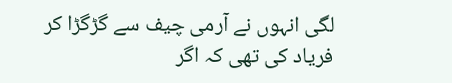لگی انہوں نے آرمی چیف سے گڑگڑا کر فریاد کی تھی کہ اگر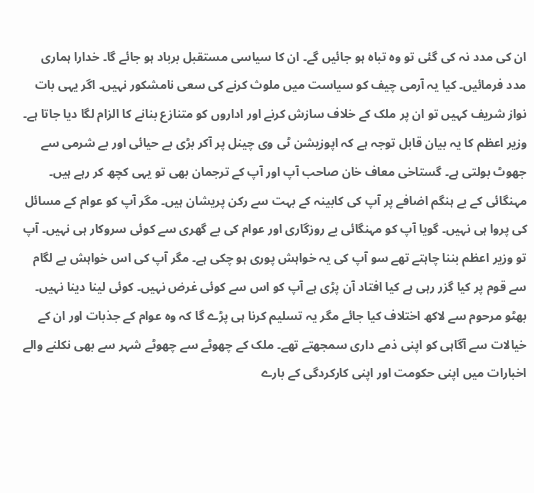ان کی مدد نہ کی گئی تو وہ تباہ ہو جائیں گے۔ ان کا سیاسی مستقبل برباد ہو جائے گا۔ خدارا ہماری مدد فرمائیں۔ کیا یہ آرمی چیف کو سیاست میں ملوث کرنے کی سعی نامشکور نہیں۔ اگر یہی بات نواز شریف کہیں تو ان پر ملک کے خلاف سازش کرنے اور اداروں کو متنازع بنانے کا الزام لگا دیا جاتا ہے۔
وزیر اعظم کا یہ بیان قابل توجہ ہے کہ اپوزیشن ٹی وی چینل پر آکر بڑی بے حیائی اور بے شرمی سے جھوٹ بولتی ہے۔ گستاخی معاف خان صاحب آپ اور آپ کے ترجمان بھی تو یہی کچھ کر رہے ہیں۔ مہنگائی کے بے ہنگم اضافے پر آپ کی کابینہ کے بہت سے رکن پریشان ہیں۔ مگر آپ کو عوام کے مسائل کی پروا ہی نہیں۔ گویا آپ کو مہنگائی بے روزگاری اور عوام کی بے گھری سے کوئی سروکار ہی نہیں۔ آپ تو وزیر اعظم بننا چاہتے تھے سو آپ کی یہ خواہش پوری ہو چکی ہے۔ مگر آپ کی اس خواہش بے لگام سے قوم پر کیا گزر رہی ہے کیا افتاد آن پڑی ہے آپ کو اس سے کوئی غرض نہیں۔ کوئی لینا دینا نہیں۔
بھٹو مرحوم سے لاکھ اختلاف کیا جائے مگر یہ تسلیم کرنا ہی پڑے گا کہ وہ عوام کے جذبات اور ان کے خیالات سے آگاہی کو اپنی ذمے داری سمجھتے تھے۔ ملک کے چھوٹے سے چھوٹے شہر سے بھی نکلنے والے اخبارات میں اپنی حکومت اور اپنی کارکردگی کے بارے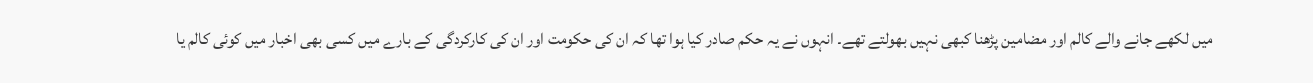میں لکھے جانے والے کالم اور مضامین پڑھنا کبھی نہیں بھولتے تھے۔ انہوں نے یہ حکم صادر کیا ہوا تھا کہ ان کی حکومت اور ان کی کارکردگی کے بارے میں کسی بھی اخبار میں کوئی کالم یا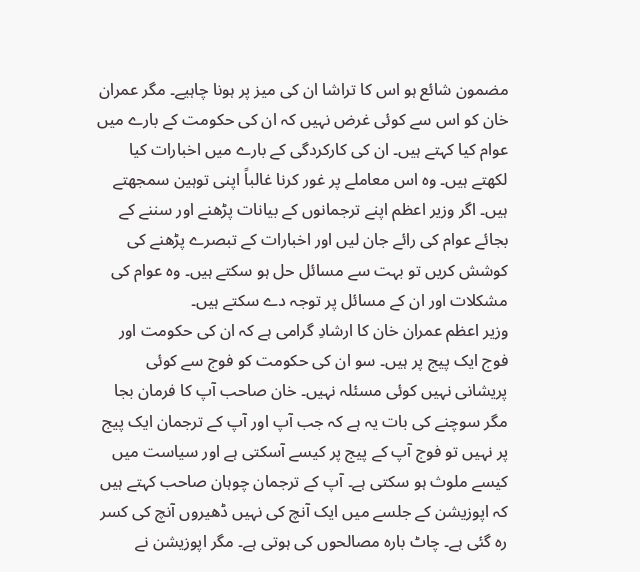مضمون شائع ہو اس کا تراشا ان کی میز پر ہونا چاہیے۔ مگر عمران خان کو اس سے کوئی غرض نہیں کہ ان کی حکومت کے بارے میں عوام کیا کہتے ہیں۔ ان کی کارکردگی کے بارے میں اخبارات کیا لکھتے ہیں۔ وہ اس معاملے پر غور کرنا غالباً اپنی توہین سمجھتے ہیں۔ اگر وزیر اعظم اپنے ترجمانوں کے بیانات پڑھنے اور سننے کے بجائے عوام کی رائے جان لیں اور اخبارات کے تبصرے پڑھنے کی کوشش کریں تو بہت سے مسائل حل ہو سکتے ہیں۔ وہ عوام کی مشکلات اور ان کے مسائل پر توجہ دے سکتے ہیں۔
وزیر اعظم عمران خان کا ارشادِ گرامی ہے کہ ان کی حکومت اور فوج ایک پیج پر ہیں۔ سو ان کی حکومت کو فوج سے کوئی پریشانی نہیں کوئی مسئلہ نہیں۔ خان صاحب آپ کا فرمان بجا مگر سوچنے کی بات یہ ہے کہ جب آپ اور آپ کے ترجمان ایک پیج پر نہیں تو فوج آپ کے پیج پر کیسے آسکتی ہے اور سیاست میں کیسے ملوث ہو سکتی ہے۔ آپ کے ترجمان چوہان صاحب کہتے ہیں کہ اپوزیشن کے جلسے میں ایک آنچ کی نہیں ڈھیروں آنچ کی کسر رہ گئی ہے۔ چاٹ بارہ مصالحوں کی ہوتی ہے۔ مگر اپوزیشن نے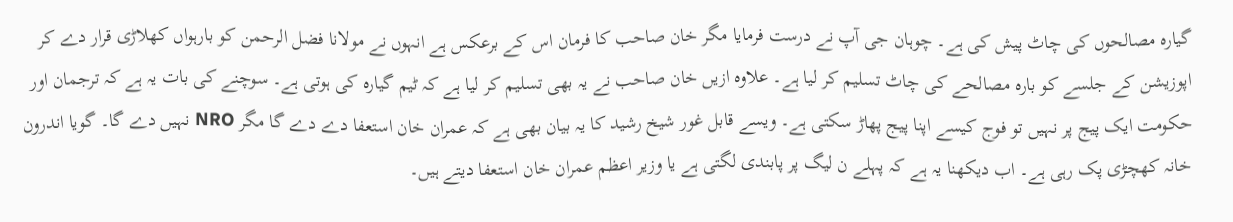گیارہ مصالحوں کی چاٹ پیش کی ہے۔ چوہان جی آپ نے درست فرمایا مگر خان صاحب کا فرمان اس کے برعکس ہے انہوں نے مولانا فضل الرحمن کو بارہواں کھلاڑی قرار دے کر اپوزیشن کے جلسے کو بارہ مصالحے کی چاٹ تسلیم کر لیا ہے۔ علاوہ ازیں خان صاحب نے یہ بھی تسلیم کر لیا ہے کہ ٹیم گیارہ کی ہوتی ہے۔ سوچنے کی بات یہ ہے کہ ترجمان اور حکومت ایک پیج پر نہیں تو فوج کیسے اپنا پیج پھاڑ سکتی ہے۔ ویسے قابل غور شیخ رشید کا یہ بیان بھی ہے کہ عمران خان استعفا دے دے گا مگر NRO نہیں دے گا۔ گویا اندرون خانہ کھچڑی پک رہی ہے۔ اب دیکھنا یہ ہے کہ پہلے ن لیگ پر پابندی لگتی ہے یا وزیر اعظم عمران خان استعفا دیتے ہیں۔